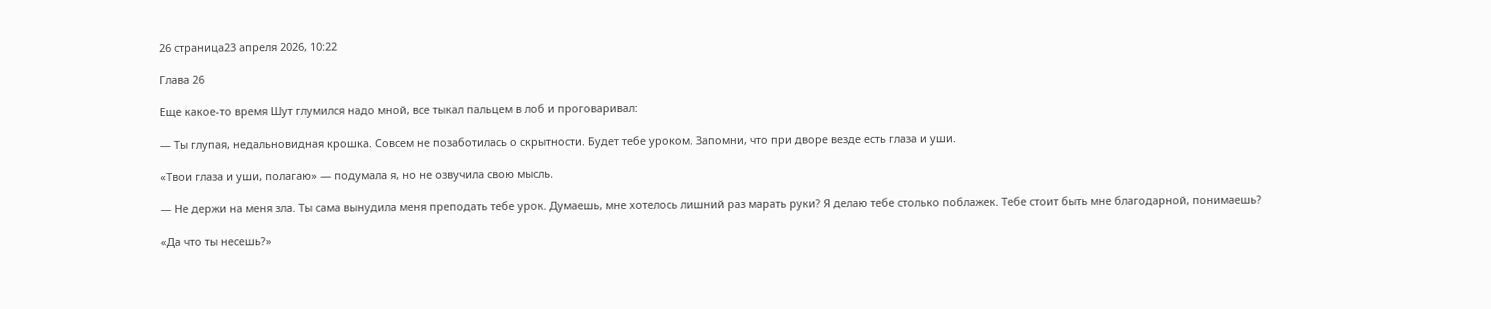26 страница23 апреля 2026, 10:22

Глава 26

Еще какое-то время Шут глумился надо мной, все тыкал пальцем в лоб и проговаривал:

— Ты глупая, недальновидная крошка. Совсем не позаботилась о скрытности. Будет тебе уроком. Запомни, что при дворе везде есть глаза и уши.

«Твои глаза и уши, полагаю» — подумала я, но не озвучила свою мысль.

— Не держи на меня зла. Ты сама вынудила меня преподать тебе урок. Думаешь, мне хотелось лишний раз марать руки? Я делаю тебе столько поблажек. Тебе стоит быть мне благодарной, понимаешь?

«Да что ты несешь?»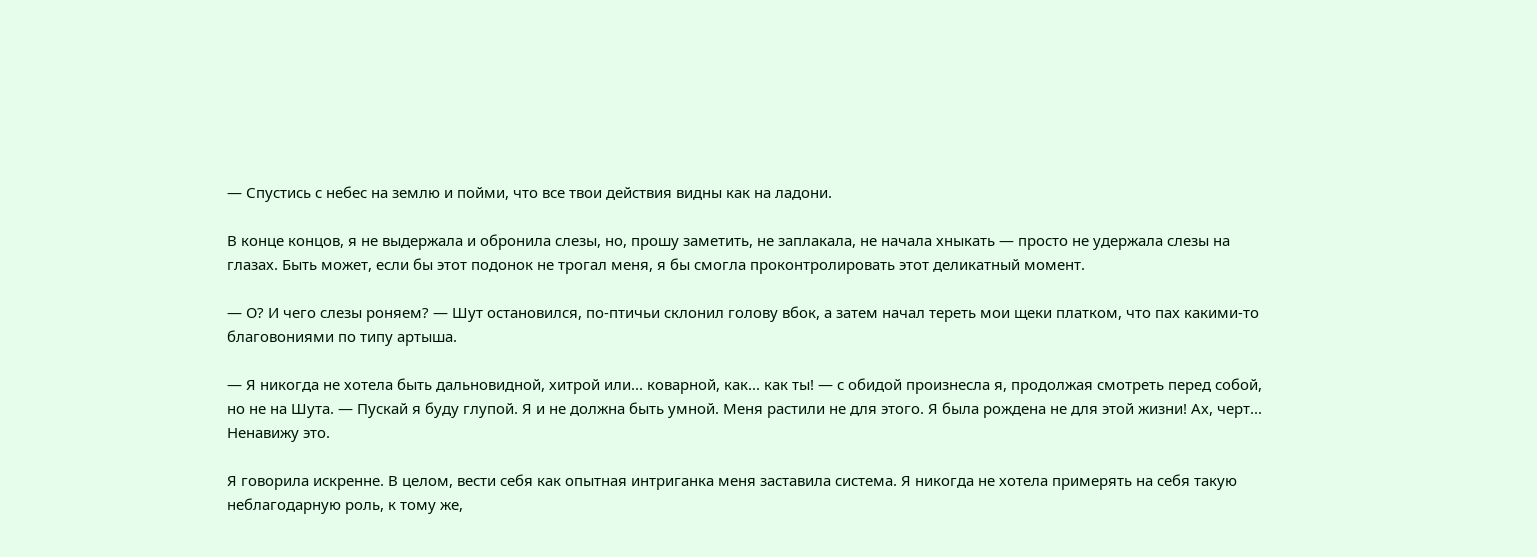— Спустись с небес на землю и пойми, что все твои действия видны как на ладони.

В конце концов, я не выдержала и обронила слезы, но, прошу заметить, не заплакала, не начала хныкать — просто не удержала слезы на глазах. Быть может, если бы этот подонок не трогал меня, я бы смогла проконтролировать этот деликатный момент.

— О? И чего слезы роняем? — Шут остановился, по-птичьи склонил голову вбок, а затем начал тереть мои щеки платком, что пах какими-то благовониями по типу артыша.

— Я никогда не хотела быть дальновидной, хитрой или... коварной, как... как ты! — с обидой произнесла я, продолжая смотреть перед собой, но не на Шута. — Пускай я буду глупой. Я и не должна быть умной. Меня растили не для этого. Я была рождена не для этой жизни! Ах, черт... Ненавижу это.

Я говорила искренне. В целом, вести себя как опытная интриганка меня заставила система. Я никогда не хотела примерять на себя такую неблагодарную роль, к тому же,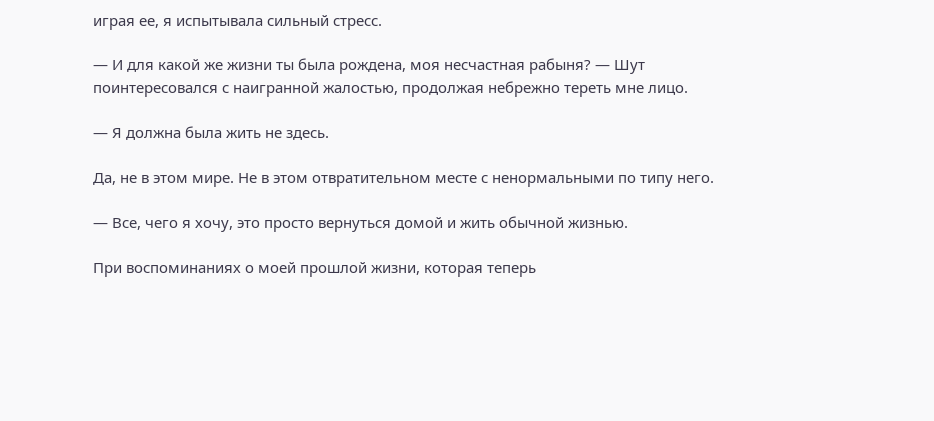играя ее, я испытывала сильный стресс.

— И для какой же жизни ты была рождена, моя несчастная рабыня? — Шут поинтересовался с наигранной жалостью, продолжая небрежно тереть мне лицо.

— Я должна была жить не здесь.

Да, не в этом мире. Не в этом отвратительном месте с ненормальными по типу него.

— Все, чего я хочу, это просто вернуться домой и жить обычной жизнью.

При воспоминаниях о моей прошлой жизни, которая теперь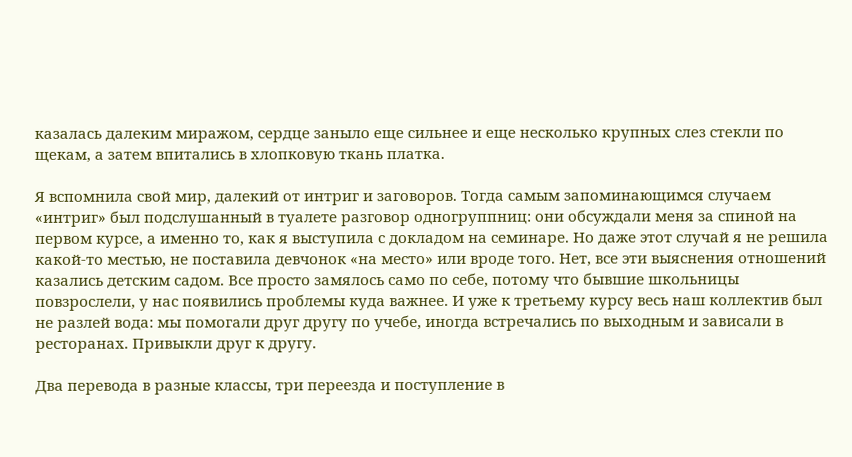казалась далеким миражом, сердце заныло еще сильнее и еще несколько крупных слез стекли по щекам, а затем впитались в хлопковую ткань платка.

Я вспомнила свой мир, далекий от интриг и заговоров. Тогда самым запоминающимся случаем «интриг» был подслушанный в туалете разговор одногруппниц: они обсуждали меня за спиной на первом курсе, а именно то, как я выступила с докладом на семинаре. Но даже этот случай я не решила какой-то местью, не поставила девчонок «на место» или вроде того. Нет, все эти выяснения отношений казались детским садом. Все просто замялось само по себе, потому что бывшие школьницы повзрослели, у нас появились проблемы куда важнее. И уже к третьему курсу весь наш коллектив был не разлей вода: мы помогали друг другу по учебе, иногда встречались по выходным и зависали в ресторанах. Привыкли друг к другу.

Два перевода в разные классы, три переезда и поступление в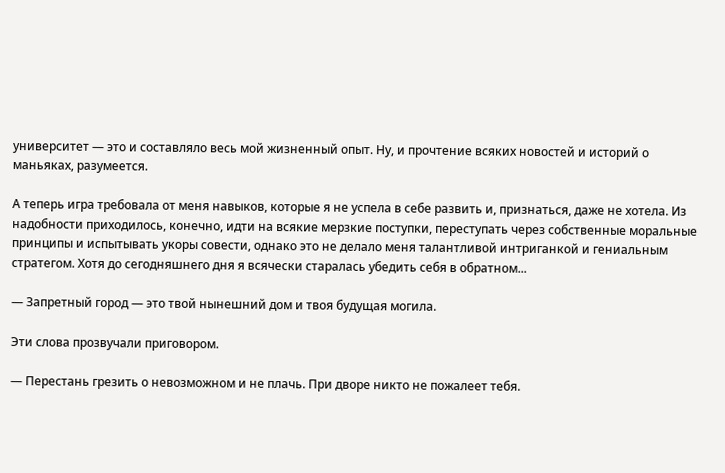университет — это и составляло весь мой жизненный опыт. Ну, и прочтение всяких новостей и историй о маньяках, разумеется.

А теперь игра требовала от меня навыков, которые я не успела в себе развить и, признаться, даже не хотела. Из надобности приходилось, конечно, идти на всякие мерзкие поступки, переступать через собственные моральные принципы и испытывать укоры совести, однако это не делало меня талантливой интриганкой и гениальным стратегом. Хотя до сегодняшнего дня я всячески старалась убедить себя в обратном...

— Запретный город — это твой нынешний дом и твоя будущая могила.

Эти слова прозвучали приговором.

— Перестань грезить о невозможном и не плачь. При дворе никто не пожалеет тебя.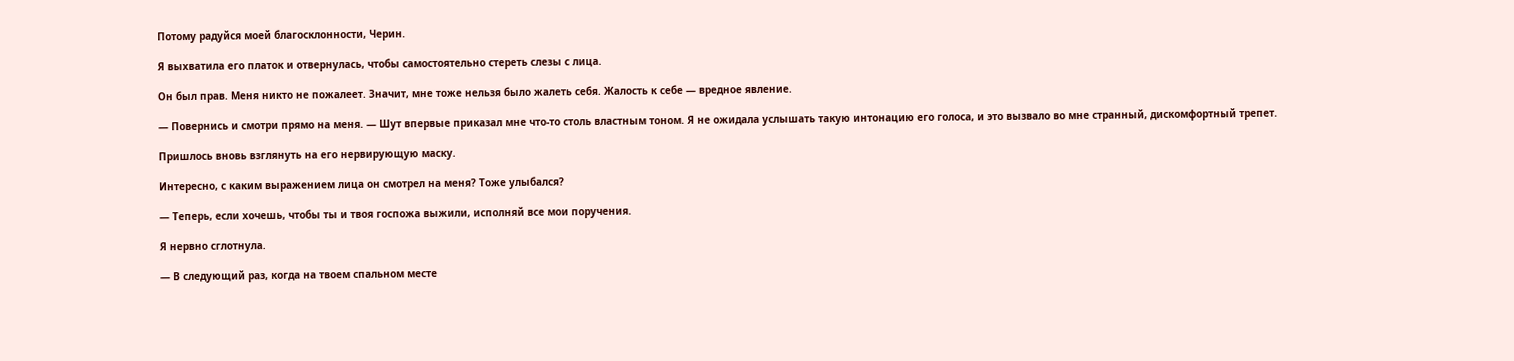Потому радуйся моей благосклонности, Черин.

Я выхватила его платок и отвернулась, чтобы самостоятельно стереть слезы с лица.

Он был прав. Меня никто не пожалеет. Значит, мне тоже нельзя было жалеть себя. Жалость к себе — вредное явление.

— Повернись и смотри прямо на меня. — Шут впервые приказал мне что-то столь властным тоном. Я не ожидала услышать такую интонацию его голоса, и это вызвало во мне странный, дискомфортный трепет.

Пришлось вновь взглянуть на его нервирующую маску.

Интересно, с каким выражением лица он смотрел на меня? Тоже улыбался?

— Теперь, если хочешь, чтобы ты и твоя госпожа выжили, исполняй все мои поручения.

Я нервно сглотнула.

— В следующий раз, когда на твоем спальном месте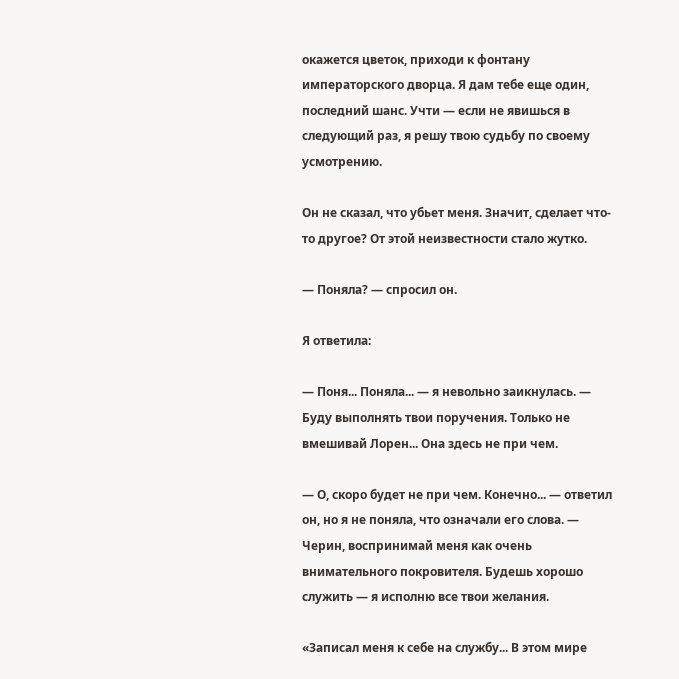окажется цветок, приходи к фонтану императорского дворца. Я дам тебе еще один, последний шанс. Учти — если не явишься в следующий раз, я решу твою судьбу по своему усмотрению.

Он не сказал, что убьет меня. Значит, сделает что-то другое? От этой неизвестности стало жутко.

— Поняла? — спросил он.

Я ответила:

— Поня... Поняла... — я невольно заикнулась. — Буду выполнять твои поручения. Только не вмешивай Лорен... Она здесь не при чем.

— О, скоро будет не при чем. Конечно... — ответил он, но я не поняла, что означали его слова. — Черин, воспринимай меня как очень внимательного покровителя. Будешь хорошо служить — я исполню все твои желания.

«Записал меня к себе на службу... В этом мире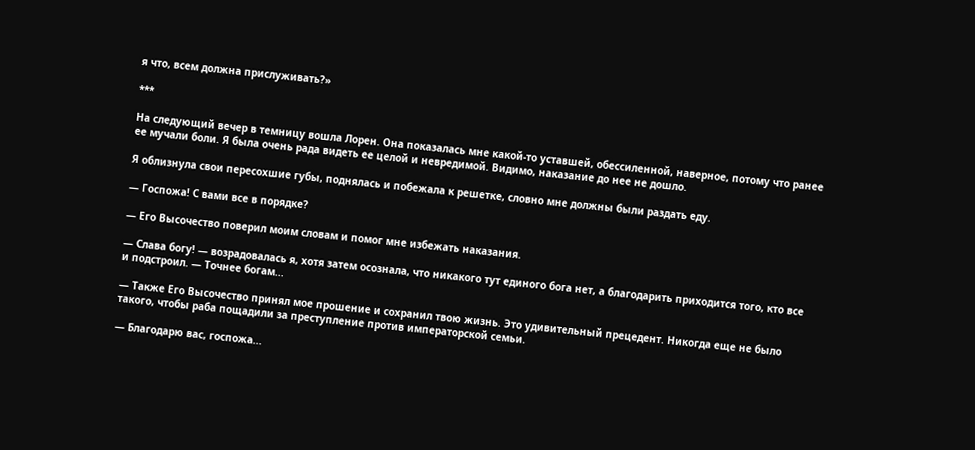я что, всем должна прислуживать?»

***

На следующий вечер в темницу вошла Лорен. Она показалась мне какой-то уставшей, обессиленной, наверное, потому что ранее ее мучали боли. Я была очень рада видеть ее целой и невредимой. Видимо, наказание до нее не дошло.

Я облизнула свои пересохшие губы, поднялась и побежала к решетке, словно мне должны были раздать еду.

— Госпожа! С вами все в порядке?

— Его Высочество поверил моим словам и помог мне избежать наказания.

— Слава богу! — возрадовалась я, хотя затем осознала, что никакого тут единого бога нет, а благодарить приходится того, кто все и подстроил. — Точнее богам...

— Также Его Высочество принял мое прошение и сохранил твою жизнь. Это удивительный прецедент. Никогда еще не было такого, чтобы раба пощадили за преступление против императорской семьи.

— Благодарю вас, госпожа...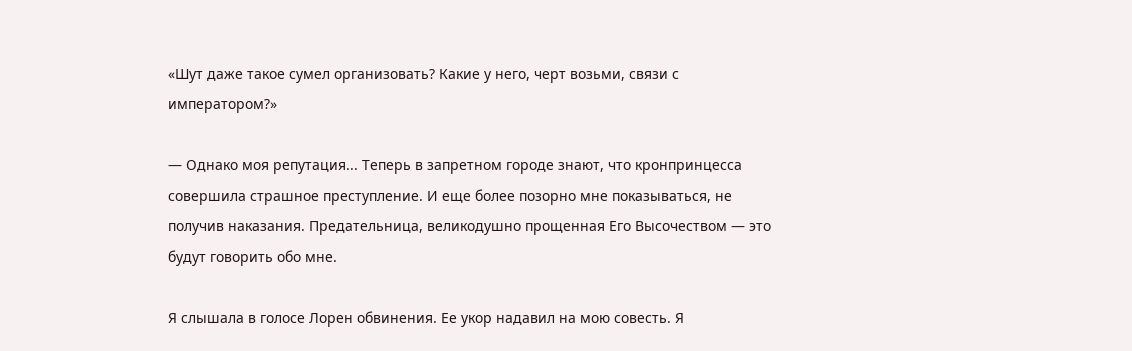«Шут даже такое сумел организовать? Какие у него, черт возьми, связи с императором?»

— Однако моя репутация... Теперь в запретном городе знают, что кронпринцесса совершила страшное преступление. И еще более позорно мне показываться, не получив наказания. Предательница, великодушно прощенная Его Высочеством — это будут говорить обо мне.

Я слышала в голосе Лорен обвинения. Ее укор надавил на мою совесть. Я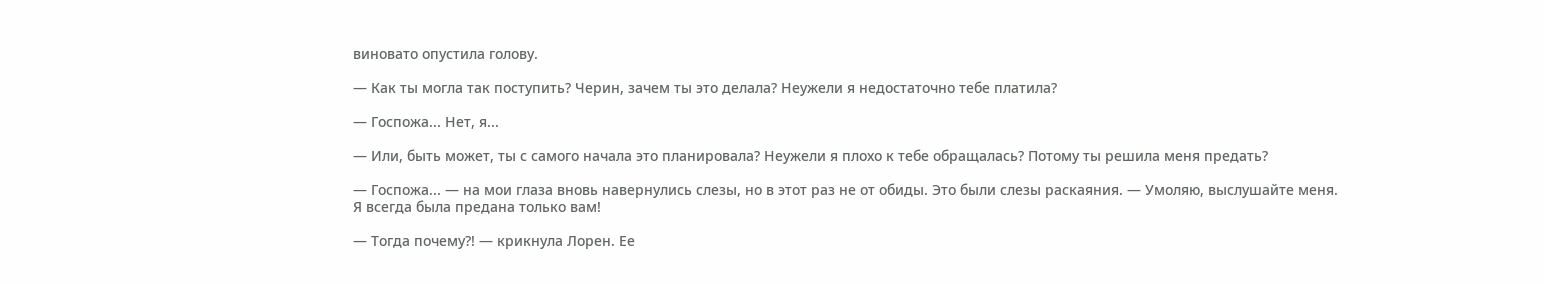виновато опустила голову.

— Как ты могла так поступить? Черин, зачем ты это делала? Неужели я недостаточно тебе платила?

— Госпожа... Нет, я...

— Или, быть может, ты с самого начала это планировала? Неужели я плохо к тебе обращалась? Потому ты решила меня предать?

— Госпожа... — на мои глаза вновь навернулись слезы, но в этот раз не от обиды. Это были слезы раскаяния. — Умоляю, выслушайте меня. Я всегда была предана только вам!

— Тогда почему?! — крикнула Лорен. Ее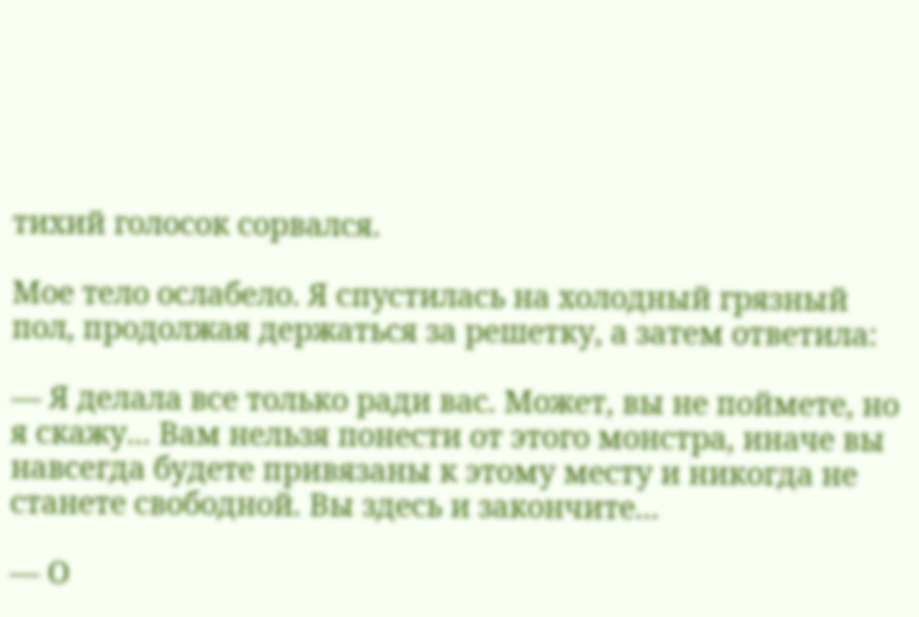тихий голосок сорвался.

Мое тело ослабело. Я спустилась на холодный грязный пол, продолжая держаться за решетку, а затем ответила:

— Я делала все только ради вас. Может, вы не поймете, но я скажу... Вам нельзя понести от этого монстра, иначе вы навсегда будете привязаны к этому месту и никогда не станете свободной. Вы здесь и закончите...

— О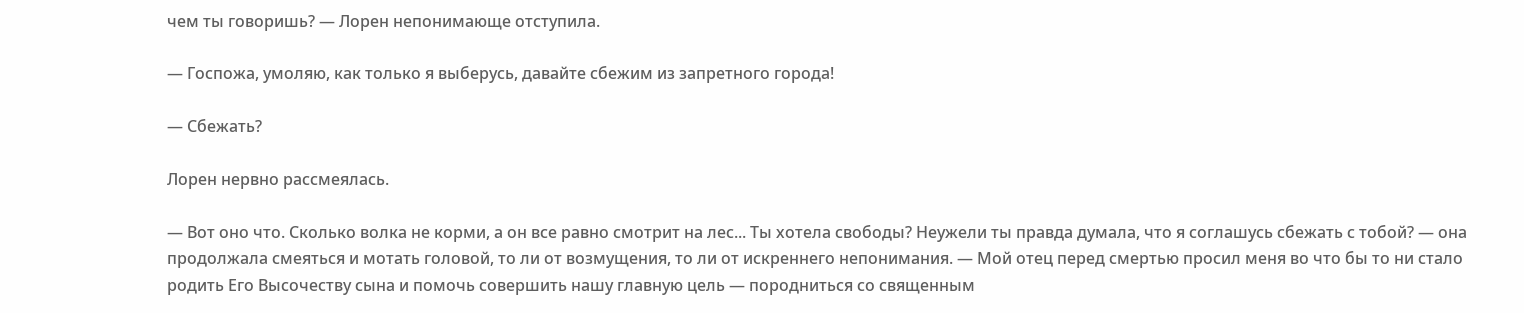чем ты говоришь? — Лорен непонимающе отступила.

— Госпожа, умоляю, как только я выберусь, давайте сбежим из запретного города!

— Сбежать?

Лорен нервно рассмеялась.

— Вот оно что. Сколько волка не корми, а он все равно смотрит на лес... Ты хотела свободы? Неужели ты правда думала, что я соглашусь сбежать с тобой? — она продолжала смеяться и мотать головой, то ли от возмущения, то ли от искреннего непонимания. — Мой отец перед смертью просил меня во что бы то ни стало родить Его Высочеству сына и помочь совершить нашу главную цель — породниться со священным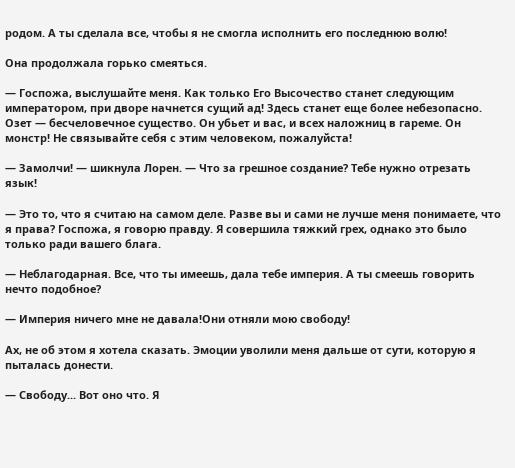родом. А ты сделала все, чтобы я не смогла исполнить его последнюю волю!

Она продолжала горько смеяться.

— Госпожа, выслушайте меня. Как только Его Высочество станет следующим императором, при дворе начнется сущий ад! Здесь станет еще более небезопасно. Озет — бесчеловечное существо. Он убьет и вас, и всех наложниц в гареме. Он монстр! Не связывайте себя с этим человеком, пожалуйста!

— Замолчи! — шикнула Лорен. — Что за грешное создание? Тебе нужно отрезать язык!

— Это то, что я считаю на самом деле. Разве вы и сами не лучше меня понимаете, что я права? Госпожа, я говорю правду. Я совершила тяжкий грех, однако это было только ради вашего блага.

— Неблагодарная. Все, что ты имеешь, дала тебе империя. А ты смеешь говорить нечто подобное?

— Империя ничего мне не давала!Они отняли мою свободу!

Ах, не об этом я хотела сказать. Эмоции уволили меня дальше от сути, которую я пыталась донести.

— Свободу... Вот оно что. Я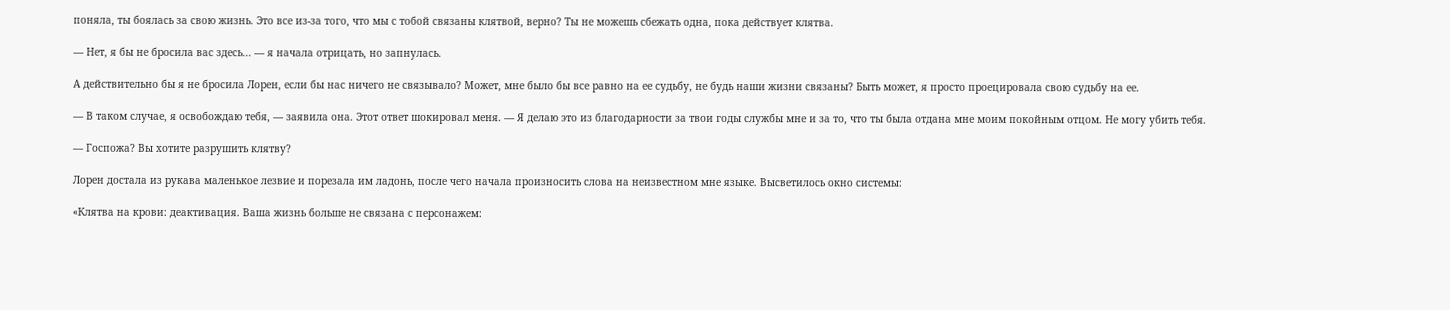поняла, ты боялась за свою жизнь. Это все из-за того, что мы с тобой связаны клятвой, верно? Ты не можешь сбежать одна, пока действует клятва.

— Нет, я бы не бросила вас здесь... — я начала отрицать, но запнулась.

А действительно бы я не бросила Лорен, если бы нас ничего не связывало? Может, мне было бы все равно на ее судьбу, не будь наши жизни связаны? Быть может, я просто проецировала свою судьбу на ее.

— В таком случае, я освобождаю тебя, — заявила она. Этот ответ шокировал меня. — Я делаю это из благодарности за твои годы службы мне и за то, что ты была отдана мне моим покойным отцом. Не могу убить тебя.

— Госпожа? Вы хотите разрушить клятву?

Лорен достала из рукава маленькое лезвие и порезала им ладонь, после чего начала произносить слова на неизвестном мне языке. Высветилось окно системы:

«Клятва на крови: деактивация. Ваша жизнь больше не связана с персонажем: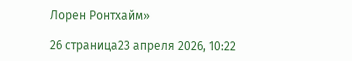Лорен Ронтхайм»

26 страница23 апреля 2026, 10:22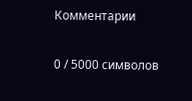Комментарии

0 / 5000 символов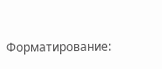Форматирование: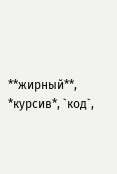**жирный**, *курсив*, `код`,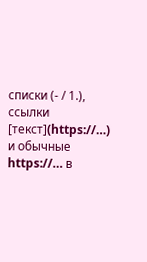списки (- / 1.), ссылки [текст](https://…) и обычные https://… в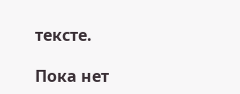тексте.

Пока нет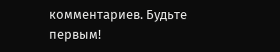комментариев. Будьте первым!